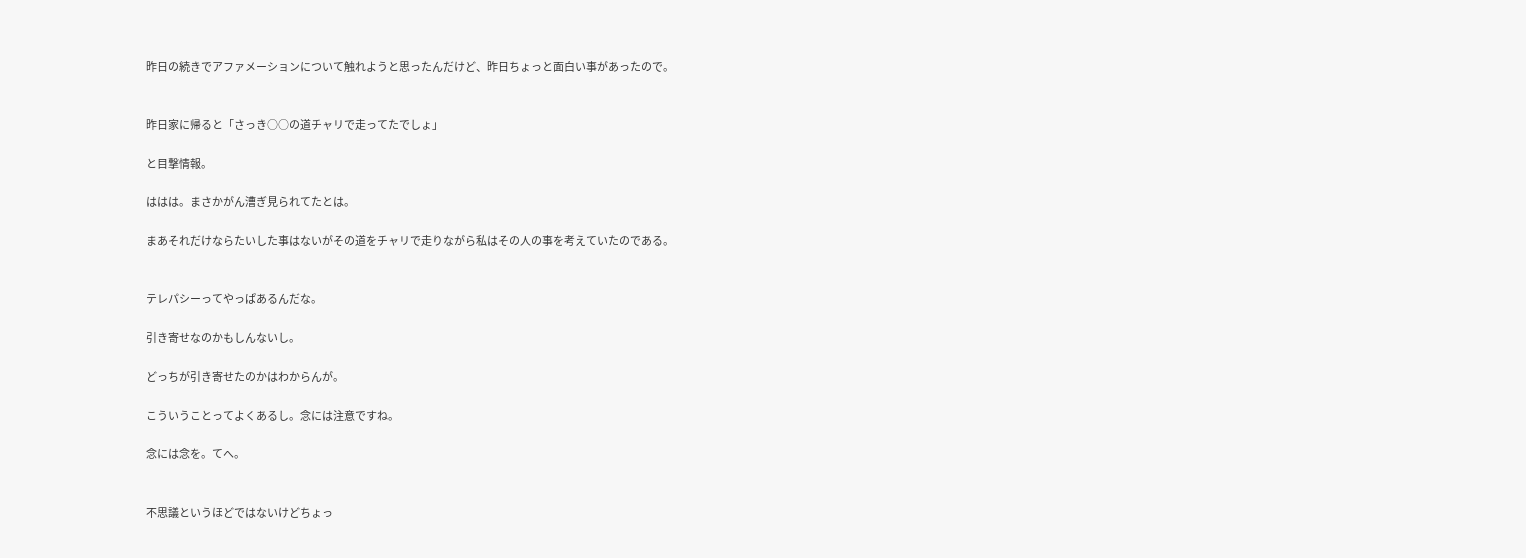昨日の続きでアファメーションについて触れようと思ったんだけど、昨日ちょっと面白い事があったので。


昨日家に帰ると「さっき○○の道チャリで走ってたでしょ」

と目撃情報。

ははは。まさかがん漕ぎ見られてたとは。

まあそれだけならたいした事はないがその道をチャリで走りながら私はその人の事を考えていたのである。


テレパシーってやっぱあるんだな。

引き寄せなのかもしんないし。

どっちが引き寄せたのかはわからんが。

こういうことってよくあるし。念には注意ですね。

念には念を。てへ。


不思議というほどではないけどちょっ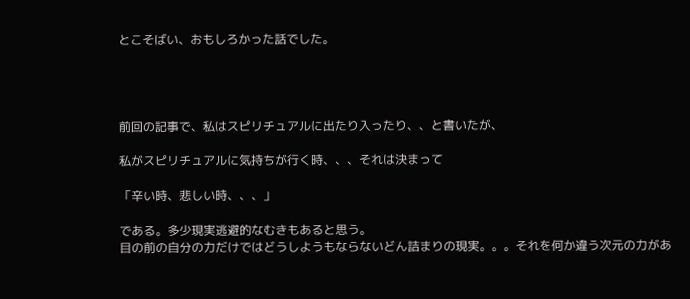とこそばい、おもしろかった話でした。




前回の記事で、私はスピリチュアルに出たり入ったり、、と書いたが、

私がスピリチュアルに気持ちが行く時、、、それは決まって

「辛い時、悲しい時、、、」

である。多少現実逃避的なむきもあると思う。
目の前の自分の力だけではどうしようもならないどん詰まりの現実。。。それを何か違う次元の力があ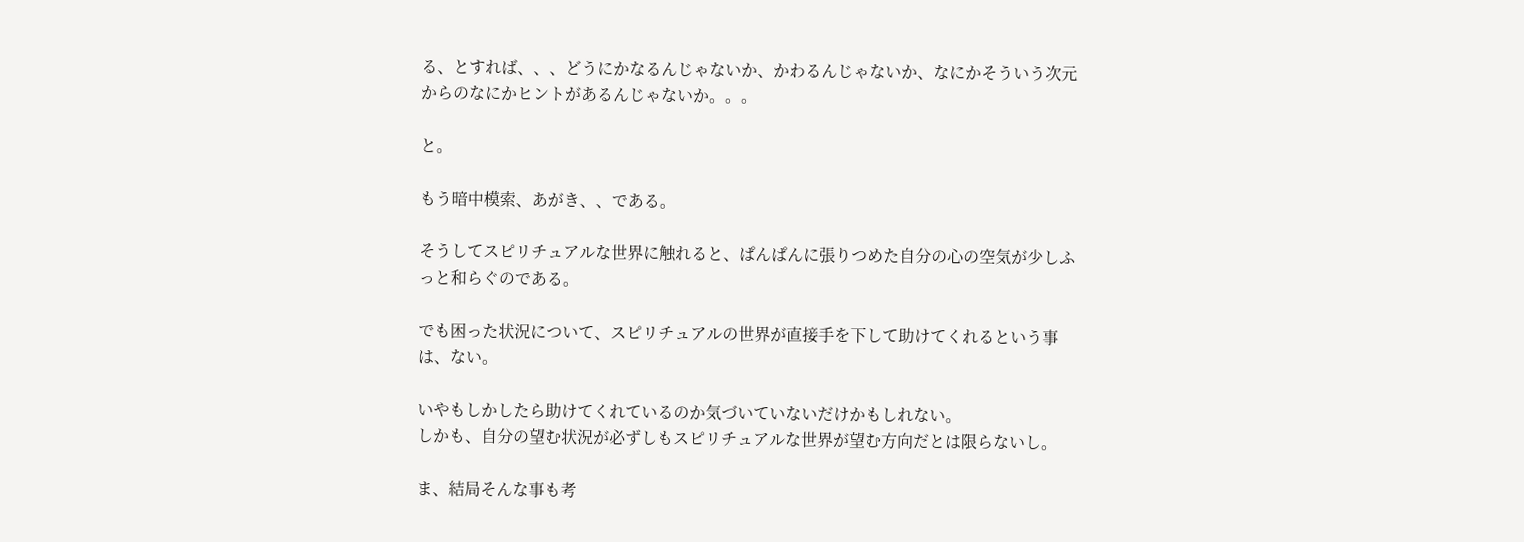る、とすれば、、、どうにかなるんじゃないか、かわるんじゃないか、なにかそういう次元からのなにかヒントがあるんじゃないか。。。

と。

もう暗中模索、あがき、、である。

そうしてスピリチュアルな世界に触れると、ぱんぱんに張りつめた自分の心の空気が少しふっと和らぐのである。

でも困った状況について、スピリチュアルの世界が直接手を下して助けてくれるという事は、ない。

いやもしかしたら助けてくれているのか気づいていないだけかもしれない。
しかも、自分の望む状況が必ずしもスピリチュアルな世界が望む方向だとは限らないし。

ま、結局そんな事も考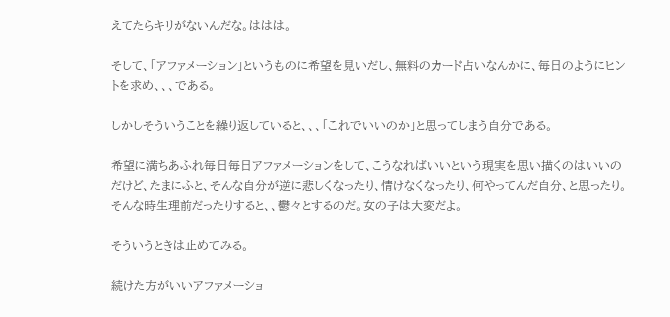えてたらキリがないんだな。ははは。

そして、「アファメーション」というものに希望を見いだし、無料のカード占いなんかに、毎日のようにヒントを求め、、、である。

しかしそういうことを繰り返していると、、、「これでいいのか」と思ってしまう自分である。

希望に満ちあふれ毎日毎日アファメーションをして、こうなればいいという現実を思い描くのはいいのだけど、たまにふと、そんな自分が逆に悲しくなったり、情けなくなったり、何やってんだ自分、と思ったり。そんな時生理前だったりすると、、鬱々とするのだ。女の子は大変だよ。

そういうときは止めてみる。

続けた方がいいアファメーショ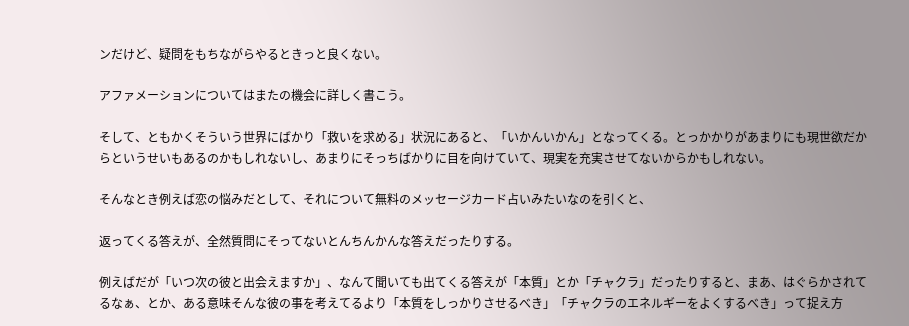ンだけど、疑問をもちながらやるときっと良くない。

アファメーションについてはまたの機会に詳しく書こう。

そして、ともかくそういう世界にばかり「救いを求める」状況にあると、「いかんいかん」となってくる。とっかかりがあまりにも現世欲だからというせいもあるのかもしれないし、あまりにそっちばかりに目を向けていて、現実を充実させてないからかもしれない。

そんなとき例えば恋の悩みだとして、それについて無料のメッセージカード占いみたいなのを引くと、

返ってくる答えが、全然質問にそってないとんちんかんな答えだったりする。

例えばだが「いつ次の彼と出会えますか」、なんて聞いても出てくる答えが「本質」とか「チャクラ」だったりすると、まあ、はぐらかされてるなぁ、とか、ある意味そんな彼の事を考えてるより「本質をしっかりさせるべき」「チャクラのエネルギーをよくするべき」って捉え方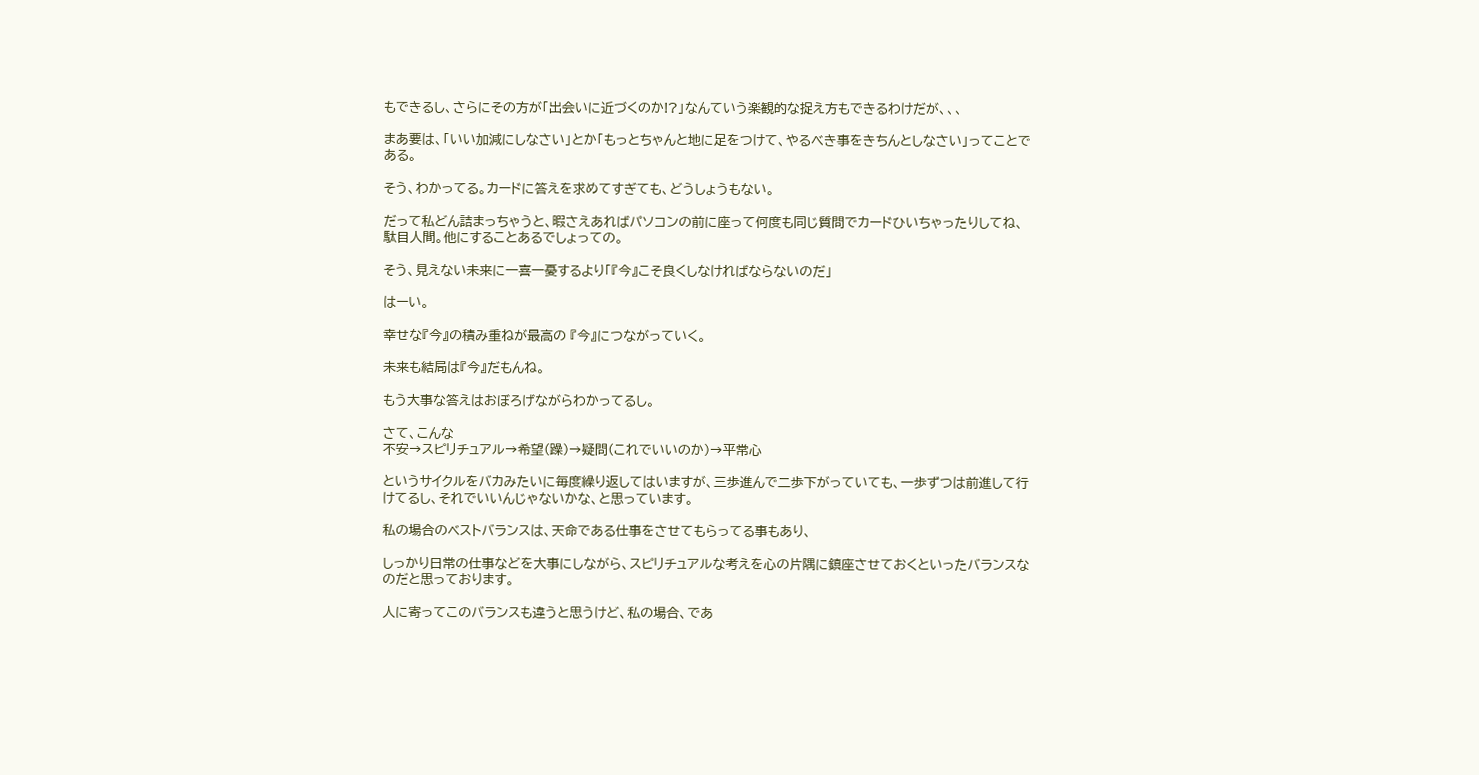もできるし、さらにその方が「出会いに近づくのか!?」なんていう楽観的な捉え方もできるわけだが、、、

まあ要は、「いい加減にしなさい」とか「もっとちゃんと地に足をつけて、やるべき事をきちんとしなさい」ってことである。

そう、わかってる。カードに答えを求めてすぎても、どうしょうもない。

だって私どん詰まっちゃうと、暇さえあればパソコンの前に座って何度も同じ質問でカードひいちゃったりしてね、駄目人間。他にすることあるでしょっての。

そう、見えない未来に一喜一憂するより「『今』こそ良くしなければならないのだ」

はーい。

幸せな『今』の積み重ねが最高の 『今』につながっていく。

未来も結局は『今』だもんね。

もう大事な答えはおぼろげながらわかってるし。

さて、こんな
不安→スピリチュアル→希望(躁)→疑問(これでいいのか)→平常心

というサイクルをバカみたいに毎度繰り返してはいますが、三歩進んで二歩下がっていても、一歩ずつは前進して行けてるし、それでいいんじゃないかな、と思っています。

私の場合のベストバランスは、天命である仕事をさせてもらってる事もあり、

しっかり日常の仕事などを大事にしながら、スピリチュアルな考えを心の片隅に鎮座させておくといったバランスなのだと思っております。

人に寄ってこのバランスも違うと思うけど、私の場合、であ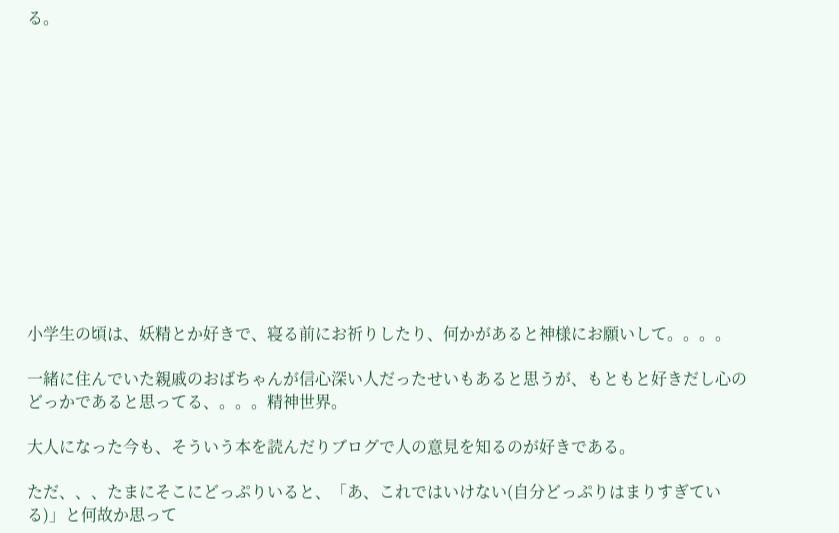る。













小学生の頃は、妖精とか好きで、寝る前にお祈りしたり、何かがあると神様にお願いして。。。。

一緒に住んでいた親戚のおばちゃんが信心深い人だったせいもあると思うが、もともと好きだし心のどっかであると思ってる、。。。精神世界。

大人になった今も、そういう本を読んだりブログで人の意見を知るのが好きである。

ただ、、、たまにそこにどっぷりいると、「あ、これではいけない(自分どっぷりはまりすぎている)」と何故か思って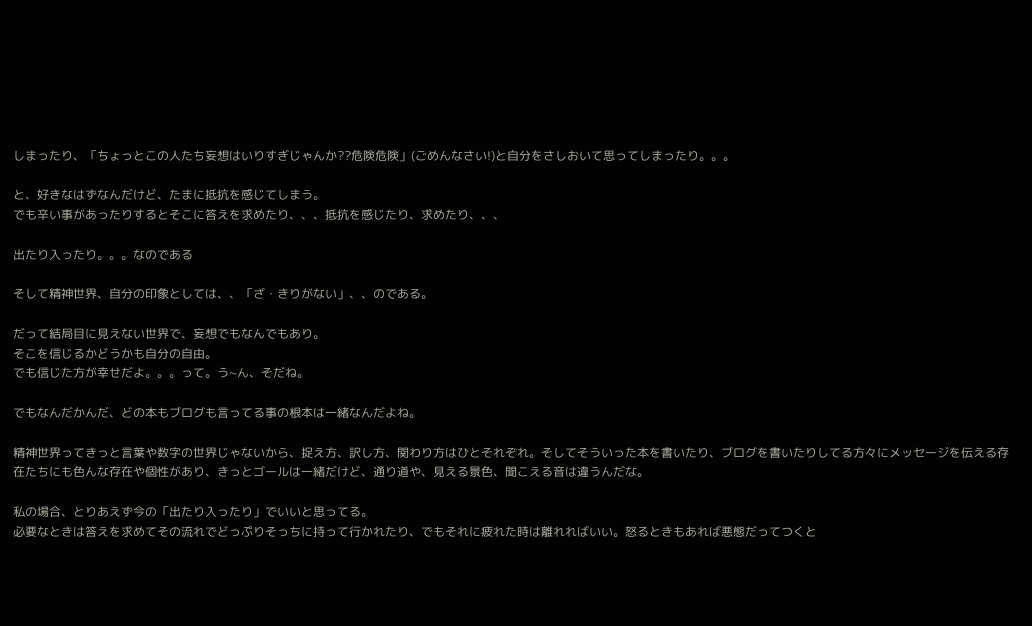しまったり、「ちょっとこの人たち妄想はいりすぎじゃんか??危険危険」(ごめんなさい!)と自分をさしおいて思ってしまったり。。。

と、好きなはずなんだけど、たまに抵抗を感じてしまう。
でも辛い事があったりするとそこに答えを求めたり、、、抵抗を感じたり、求めたり、、、

出たり入ったり。。。なのである

そして精神世界、自分の印象としては、、「ざ・きりがない」、、のである。

だって結局目に見えない世界で、妄想でもなんでもあり。
そこを信じるかどうかも自分の自由。
でも信じた方が幸せだよ。。。って。う~ん、そだね。

でもなんだかんだ、どの本もブログも言ってる事の根本は一緒なんだよね。

精神世界ってきっと言葉や数字の世界じゃないから、捉え方、訳し方、関わり方はひとそれぞれ。そしてそういった本を書いたり、ブログを書いたりしてる方々にメッセージを伝える存在たちにも色んな存在や個性があり、きっとゴールは一緒だけど、通り道や、見える景色、聞こえる音は違うんだな。

私の場合、とりあえず今の「出たり入ったり」でいいと思ってる。
必要なときは答えを求めてその流れでどっぷりそっちに持って行かれたり、でもそれに疲れた時は離れればいい。怒るときもあれば悪態だってつくと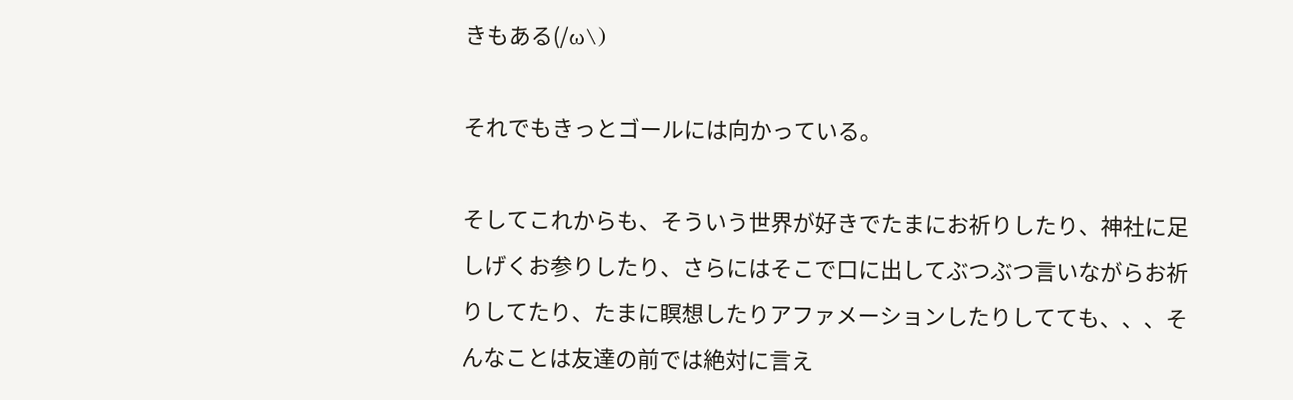きもある(/ω\)

それでもきっとゴールには向かっている。

そしてこれからも、そういう世界が好きでたまにお祈りしたり、神社に足しげくお参りしたり、さらにはそこで口に出してぶつぶつ言いながらお祈りしてたり、たまに瞑想したりアファメーションしたりしてても、、、そんなことは友達の前では絶対に言え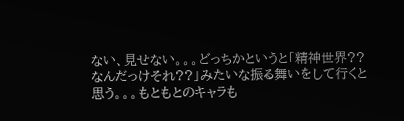ない、見せない。。。どっちかというと「精神世界??なんだっけそれ??」みたいな振る舞いをして行くと思う。。。もともとのキャラも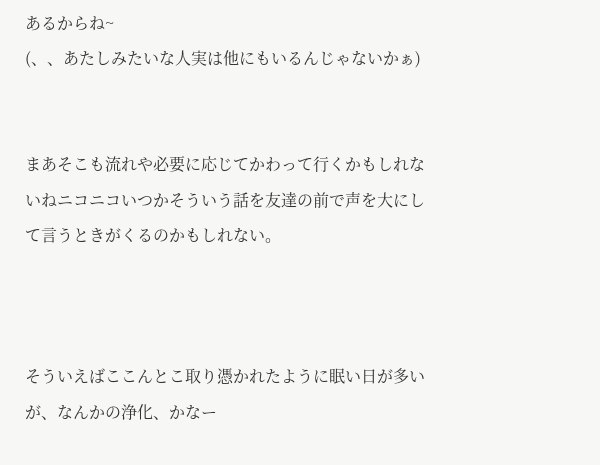あるからね~
(、、あたしみたいな人実は他にもいるんじゃないかぁ)


まあそこも流れや必要に応じてかわって行くかもしれないねニコニコいつかそういう話を友達の前で声を大にして言うときがくるのかもしれない。



そういえばここんとこ取り憑かれたように眠い日が多いが、なんかの浄化、かなー